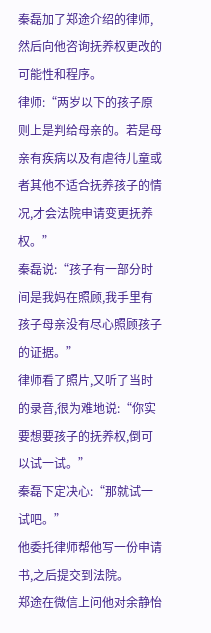秦磊加了郑途介绍的律师,然后向他咨询抚养权更改的可能性和程序。
律师:“两岁以下的孩子原则上是判给母亲的。若是母亲有疾病以及有虐待儿童或者其他不适合抚养孩子的情况,才会法院申请变更抚养权。”
秦磊说:“孩子有一部分时间是我妈在照顾,我手里有孩子母亲没有尽心照顾孩子的证据。”
律师看了照片,又听了当时的录音,很为难地说:“你实要想要孩子的抚养权,倒可以试一试。”
秦磊下定决心:“那就试一试吧。”
他委托律师帮他写一份申请书,之后提交到法院。
郑途在微信上问他对余静怡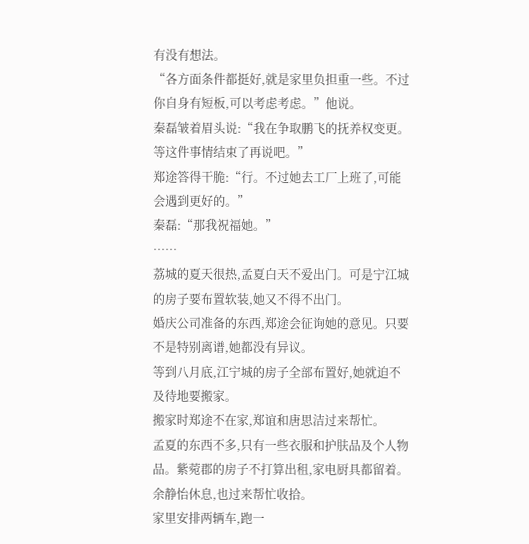有没有想法。
“各方面条件都挺好,就是家里负担重一些。不过你自身有短板,可以考虑考虑。”他说。
秦磊皱着眉头说:“我在争取鹏飞的抚养权变更。等这件事情结束了再说吧。”
郑途答得干脆:“行。不过她去工厂上班了,可能会遇到更好的。”
秦磊:“那我祝福她。”
……
荔城的夏天很热,孟夏白天不爱出门。可是宁江城的房子要布置软装,她又不得不出门。
婚庆公司准备的东西,郑途会征询她的意见。只要不是特别离谱,她都没有异议。
等到八月底,江宁城的房子全部布置好,她就迫不及待地要搬家。
搬家时郑途不在家,郑谊和唐思洁过来帮忙。
孟夏的东西不多,只有一些衣服和护肤品及个人物品。紫菀郡的房子不打算出租,家电厨具都留着。
余静怡休息,也过来帮忙收拾。
家里安排两辆车,跑一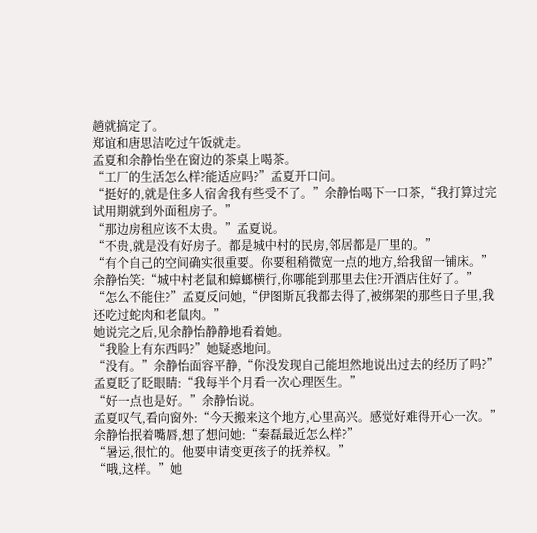趟就搞定了。
郑谊和唐思洁吃过午饭就走。
孟夏和余静怡坐在窗边的茶桌上喝茶。
“工厂的生活怎么样?能适应吗?”孟夏开口问。
“挺好的,就是住多人宿舍我有些受不了。”余静怡喝下一口茶,“我打算过完试用期就到外面租房子。”
“那边房租应该不太贵。”孟夏说。
“不贵,就是没有好房子。都是城中村的民房,邻居都是厂里的。”
“有个自己的空间确实很重要。你要租稍微宽一点的地方,给我留一铺床。”
余静怡笑:“城中村老鼠和蟑螂横行,你哪能到那里去住?开酒店住好了。”
“怎么不能住?”孟夏反问她,“伊图斯瓦我都去得了,被绑架的那些日子里,我还吃过蛇肉和老鼠肉。”
她说完之后,见余静怡静静地看着她。
“我脸上有东西吗?”她疑惑地问。
“没有。”余静怡面容平静,“你没发现自己能坦然地说出过去的经历了吗?”
孟夏眨了眨眼睛:“我每半个月看一次心理医生。”
“好一点也是好。”余静怡说。
孟夏叹气,看向窗外:“今天搬来这个地方,心里高兴。感觉好难得开心一次。”
余静怡抿着嘴唇,想了想问她:“秦磊最近怎么样?”
“暑运,很忙的。他要申请变更孩子的抚养权。”
“哦,这样。”她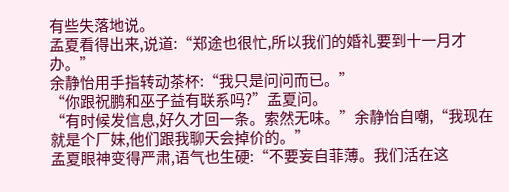有些失落地说。
孟夏看得出来,说道:“郑途也很忙,所以我们的婚礼要到十一月才办。”
余静怡用手指转动茶杯:“我只是问问而已。”
“你跟祝鹏和巫子益有联系吗?”孟夏问。
“有时候发信息,好久才回一条。索然无味。”余静怡自嘲,“我现在就是个厂妹,他们跟我聊天会掉价的。”
孟夏眼神变得严肃,语气也生硬:“不要妄自菲薄。我们活在这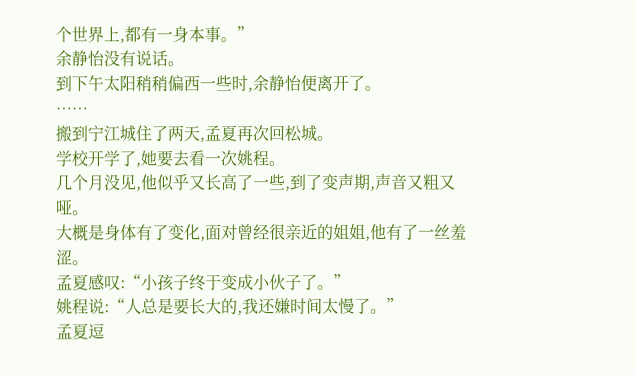个世界上,都有一身本事。”
余静怡没有说话。
到下午太阳稍稍偏西一些时,余静怡便离开了。
……
搬到宁江城住了两天,孟夏再次回松城。
学校开学了,她要去看一次姚程。
几个月没见,他似乎又长高了一些,到了变声期,声音又粗又哑。
大概是身体有了变化,面对曾经很亲近的姐姐,他有了一丝羞涩。
孟夏感叹:“小孩子终于变成小伙子了。”
姚程说:“人总是要长大的,我还嫌时间太慢了。”
孟夏逗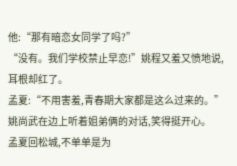他:“那有暗恋女同学了吗?”
“没有。我们学校禁止早恋!”姚程又羞又愤地说,耳根却红了。
孟夏:“不用害羞,青春期大家都是这么过来的。”
姚尚武在边上听着姐弟俩的对话,笑得挺开心。
孟夏回松城,不单单是为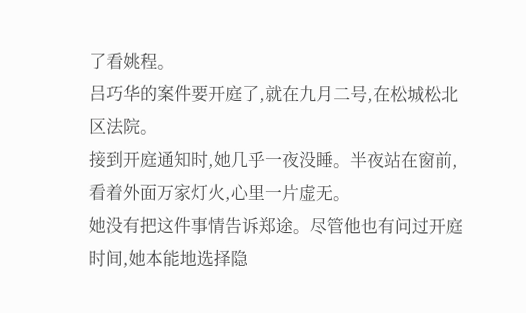了看姚程。
吕巧华的案件要开庭了,就在九月二号,在松城松北区法院。
接到开庭通知时,她几乎一夜没睡。半夜站在窗前,看着外面万家灯火,心里一片虚无。
她没有把这件事情告诉郑途。尽管他也有问过开庭时间,她本能地选择隐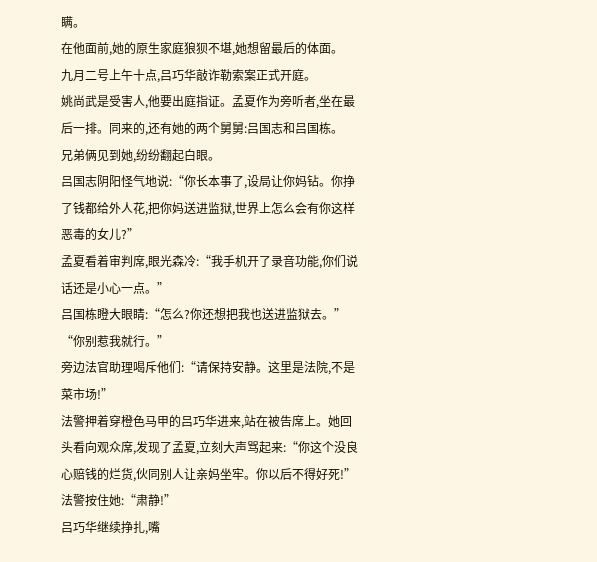瞒。
在他面前,她的原生家庭狼狈不堪,她想留最后的体面。
九月二号上午十点,吕巧华敲诈勒索案正式开庭。
姚尚武是受害人,他要出庭指证。孟夏作为旁听者,坐在最后一排。同来的,还有她的两个舅舅:吕国志和吕国栋。
兄弟俩见到她,纷纷翻起白眼。
吕国志阴阳怪气地说:“你长本事了,设局让你妈钻。你挣了钱都给外人花,把你妈送进监狱,世界上怎么会有你这样恶毒的女儿?”
孟夏看着审判席,眼光森冷:“我手机开了录音功能,你们说话还是小心一点。”
吕国栋瞪大眼睛:“怎么?你还想把我也送进监狱去。”
“你别惹我就行。”
旁边法官助理喝斥他们:“请保持安静。这里是法院,不是菜市场!”
法警押着穿橙色马甲的吕巧华进来,站在被告席上。她回头看向观众席,发现了孟夏,立刻大声骂起来:“你这个没良心赔钱的烂货,伙同别人让亲妈坐牢。你以后不得好死!”
法警按住她:“肃静!”
吕巧华继续挣扎,嘴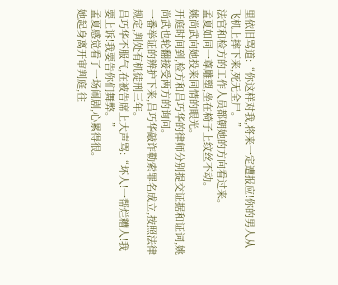里依旧骂道:“你这样对我,将来一定遭报应!你的男人从飞机上摔下来,死无全尸。”
法官和检方的工作人员都朝她的方向看过来。
孟夏如同一尊雕塑,坐在椅子上纹丝不动。
姚尚武向她投来同情的眼光。
开庭时间到,检方和吕巧华的律师分别提交证据和证词,姚尚武也轮翻接受两方的询问。
一番举证的辨护下来,吕巧华敲诈勒索罪名成立,按照法律规定,判处有机徒刑三年。
吕巧华不服气,在被告席上大声骂:“坏人!一帮烂糟人!我要上诉!我要告你们舞弊。”
孟夏感觉看了一场闹剧,心累得很。
她起身离开审判庭,往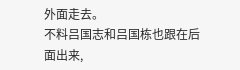外面走去。
不料吕国志和吕国栋也跟在后面出来,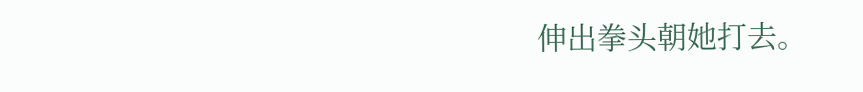伸出拳头朝她打去。